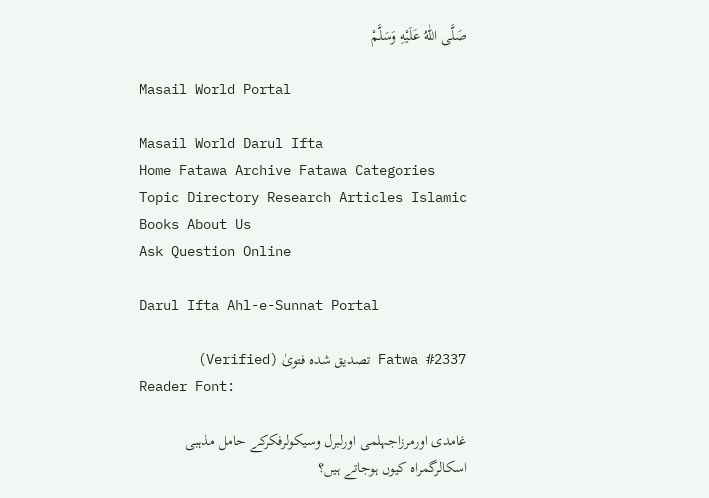صَلَّى اللّٰهُ عَلَيْهِ وَسَلَّمْ

Masail World Portal

Masail World Darul Ifta
Home Fatawa Archive Fatawa Categories Topic Directory Research Articles Islamic Books About Us
Ask Question Online

Darul Ifta Ahl-e-Sunnat Portal

Fatwa #2337 تصدیق شدہ فتویٰ (Verified)
Reader Font:

غامدی اورمرزاجہلمی اورلبرل وسیکولرفکرکے حامل مذہبی اسکالرگمراہ کیوں ہوجاتے ہیں؟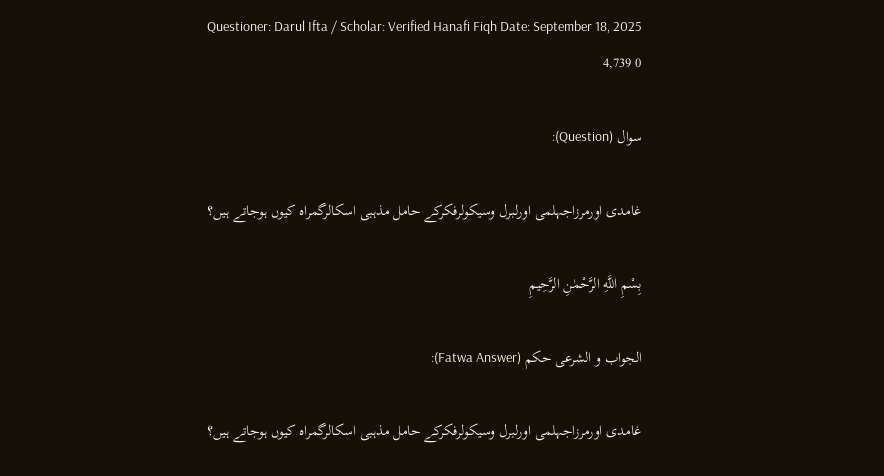Questioner: Darul Ifta / Scholar: Verified Hanafi Fiqh Date: September 18, 2025
0 4,739

سوال (Question):

غامدی اورمرزاجہلمی اورلبرل وسیکولرفکرکے حامل مذہبی اسکالرگمراہ کیوں ہوجاتے ہیں؟

بِسْمِ اللَّهِ الرَّحْمٰنِ الرَّحِيمِ

الجواب و الشرعی حکم (Fatwa Answer):

غامدی اورمرزاجہلمی اورلبرل وسیکولرفکرکے حامل مذہبی اسکالرگمراہ کیوں ہوجاتے ہیں؟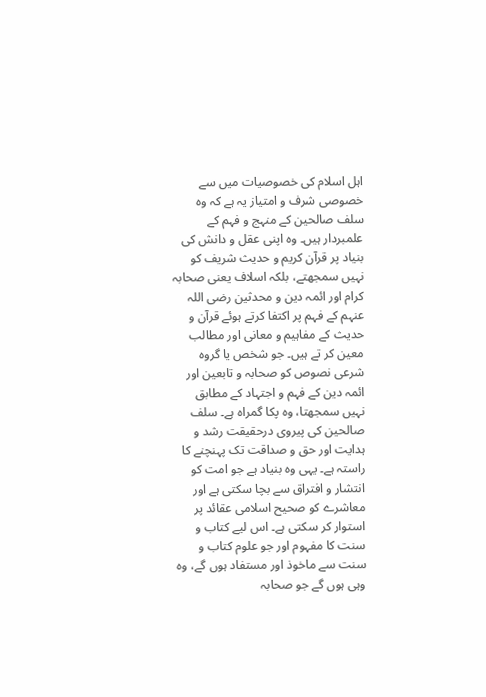اہل اسلام کی خصوصیات میں سے خصوصی شرف و امتیاز یہ ہے کہ وہ سلف صالحین کے منہج و فہم کے علمبردار ہیں۔ وہ اپنی عقل و دانش کی بنیاد پر قرآن کریم و حدیث شریف کو نہیں سمجھتے، بلکہ اسلاف یعنی صحابہ کرام اور ائمہ دین و محدثین رضی اللہ عنہم کے فہم پر اکتفا کرتے ہوئے قرآن و حدیث کے مفاہیم و معانی اور مطالب معین کر تے ہیں۔ جو شخص یا گروہ شرعی نصوص کو صحابہ و تابعین اور ائمہ دین کے فہم و اجتہاد کے مطابق نہیں سمجھتا، وہ پکا گمراہ ہے۔ سلف صالحین کی پیروی درحقیقت رشد و ہدایت اور حق و صداقت تک پہنچنے کا راستہ ہے۔ یہی وہ بنیاد ہے جو امت کو انتشار و افتراق سے بچا سکتی ہے اور معاشرے کو صحیح اسلامی عقائد پر استوار کر سکتی ہے۔ اس لیے کتاب و سنت کا مفہوم اور جو علوم کتاب و سنت سے ماخوذ اور مستفاد ہوں گے، وہ وہی ہوں گے جو صحابہ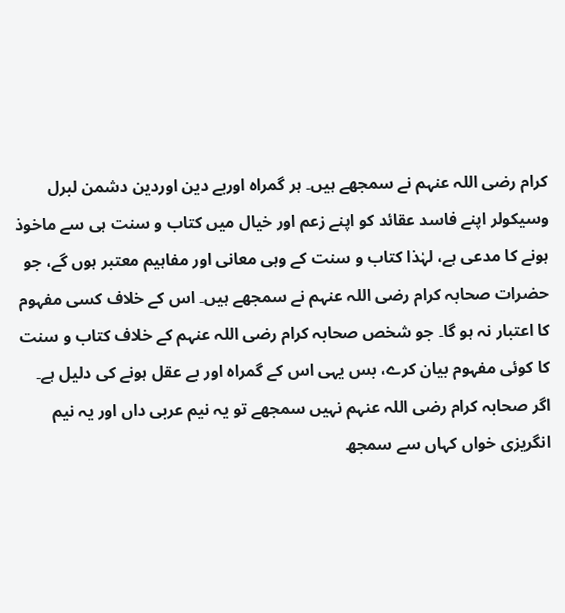کرام رضی اللہ عنہم نے سمجھے ہیں۔ ہر گمراہ اوربے دین اوردین دشمن لبرل وسیکولر اپنے فاسد عقائد کو اپنے زعم اور خیال میں کتاب و سنت ہی سے ماخوذ ہونے کا مدعی ہے، لہٰذا کتاب و سنت کے وہی معانی اور مفاہیم معتبر ہوں گے، جو حضرات صحابہ کرام رضی اللہ عنہم نے سمجھے ہیں۔ اس کے خلاف کسی مفہوم کا اعتبار نہ ہو گا۔ جو شخص صحابہ کرام رضی اللہ عنہم کے خلاف کتاب و سنت کا کوئی مفہوم بیان کرے، بس یہی اس کے گمراہ اور بے عقل ہونے کی دلیل ہے۔ اگر صحابہ کرام رضی اللہ عنہم نہیں سمجھے تو یہ نیم عربی داں اور یہ نیم انگریزی خواں کہاں سے سمجھ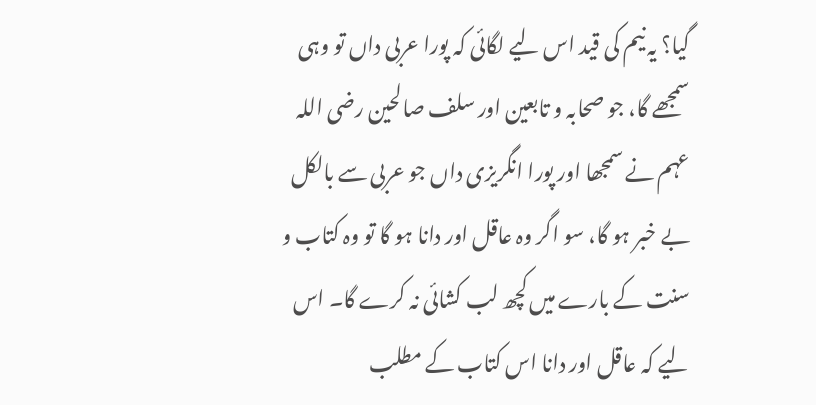گیا؟ یہ نیم کی قید اس لیے لگائی کہ پورا عربی داں تو وہی سمجھے گا، جو صحابہ و تابعین اور سلف صالحین رضی اللہ عہم نے سمجھا اور پورا انگریزی داں جو عربی سے بالکل بے خبر ہو گا، سو اگر وہ عاقل اور دانا ہو گا تو وہ کتاب و سنت کے بارے میں کچھ لب کشائی نہ کرے گا۔ اس لیے کہ عاقل اور دانا اس کتاب کے مطلب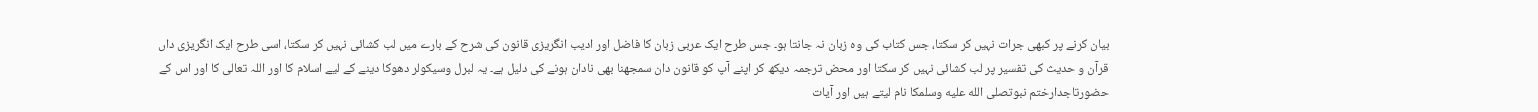بیان کرنے پر کبھی جرات نہیں کر سکتا، جس کتاب کی وہ زبان نہ جانتا ہو۔ جس طرح ایک عربی زبان کا فاضل اور ادیب انگریزی قانون کی شرح کے بارے میں لب کشائی نہیں کر سکتا، اسی طرح ایک انگریزی داں قرآن و حدیث کی تفسیر پر لب کشائی نہیں کر سکتا اور محض ترجمہ دیکھ کر اپنے آپ کو قانون دان سمجھنا بھی نادان ہونے کی دلیل ہے۔ یہ لبرل وسیکولر دھوکا دینے کے لیے اسلام کا اور اللہ تعالی کا اور اس کے حضورتاجدارختم نبوتصلى الله عليه وسلمکا نام لیتے ہیں اور آیات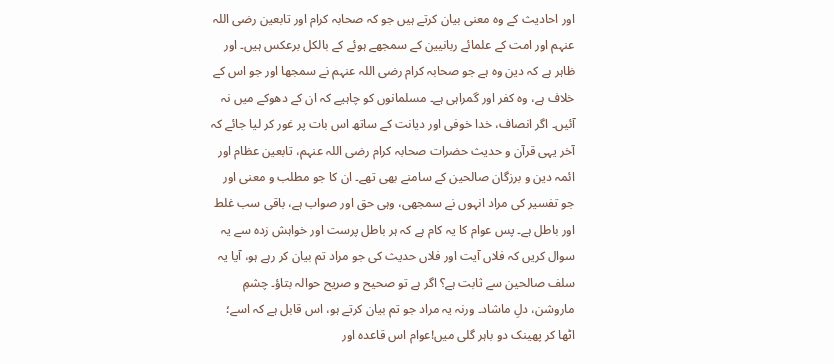اور احادیث کے وہ معنی بیان کرتے ہیں جو کہ صحابہ کرام اور تابعین رضی اللہ عنہم اور امت کے علمائے ربانیین کے سمجھے ہوئے کے بالکل برعکس ہیں۔ اور ظاہر ہے کہ دین وہ ہے جو صحابہ کرام رضی اللہ عنہم نے سمجھا اور جو اس کے خلاف ہے، وہ کفر اور گمراہی ہے۔ مسلمانوں کو چاہیے کہ ان کے دھوکے میں نہ آئیں۔ اگر انصاف، خدا خوفی اور دیانت کے ساتھ اس بات پر غور کر لیا جائے کہ آخر یہی قرآن و حدیث حضرات صحابہ کرام رضی اللہ عنہم، تابعین عظام اور ائمہ دین و برزگان صالحین کے سامنے بھی تھے۔ ان کا جو مطلب و معنی اور جو تفسیر کی مراد انہوں نے سمجھی، وہی حق اور صواب ہے، باقی سب غلط اور باطل ہے۔ پس عوام کا یہ کام ہے کہ ہر باطل پرست اور خواہش زدہ سے یہ سوال کریں کہ فلاں آیت اور فلاں حدیث کی جو مراد تم بیان کر رہے ہو، آیا یہ سلف صالحین سے ثابت ہے؟ اگر ہے تو صحیح و صریح حوالہ بتاؤ۔ چشمِ ماروشن، دلِ ماشاد۔ ورنہ یہ مراد جو تم بیان کرتے ہو، اس قابل ہے کہ اسے؛ اٹھا کر پھینک دو باہر گلی میں!عوام اس قاعدہ اور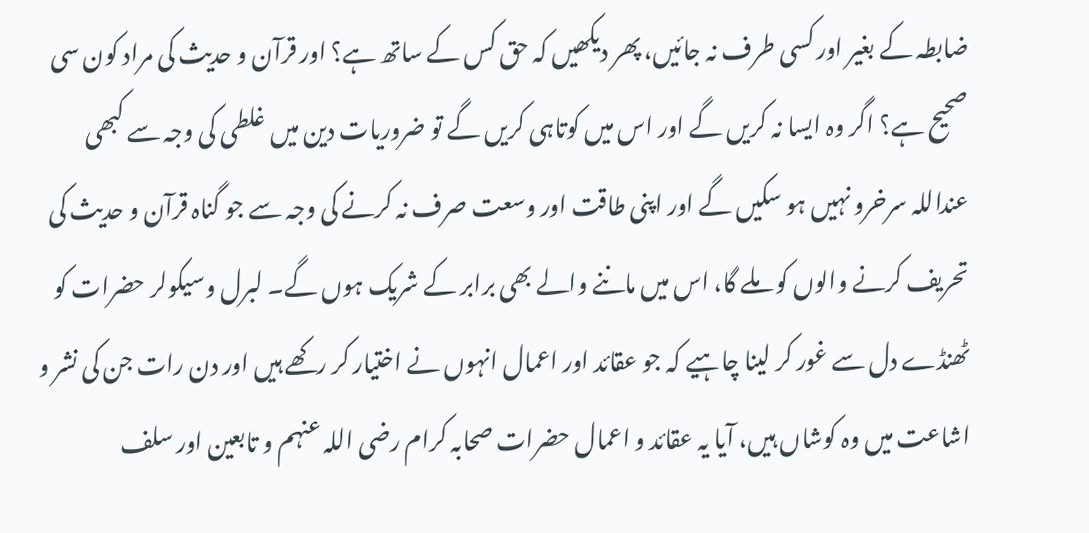ضابطہ کے بغیر اور کسی طرف نہ جائیں، پھر دیکھیں کہ حق کس کے ساتھ ہے؟ اور قرآن و حدیث کی مراد کون سی صحیح ہے؟ اگر وہ ایسا نہ کریں گے اور اس میں کوتاہی کریں گے تو ضروریات دین میں غلطی کی وجہ سے کبھی عنداللہ سرخرو نہیں ہو سکیں گے اور اپنی طاقت اور وسعت صرف نہ کرنے کی وجہ سے جو گناہ قرآن و حدیث کی تحریف کرنے والوں کو ملے گا، اس میں ماننے والے بھی برابر کے شریک ہوں گے۔ لبرل وسیکولر حضرات کو ٹھنڈے دل سے غور کر لینا چاہیے کہ جو عقائد اور اعمال انہوں نے اختیار کر رکھے ہیں اور دن رات جن کی نشر و اشاعت میں وہ کوشاں ہیں، آیا یہ عقائد و اعمال حضرات صحابہ کرام رضی اللہ عنہم و تابعین اور سلف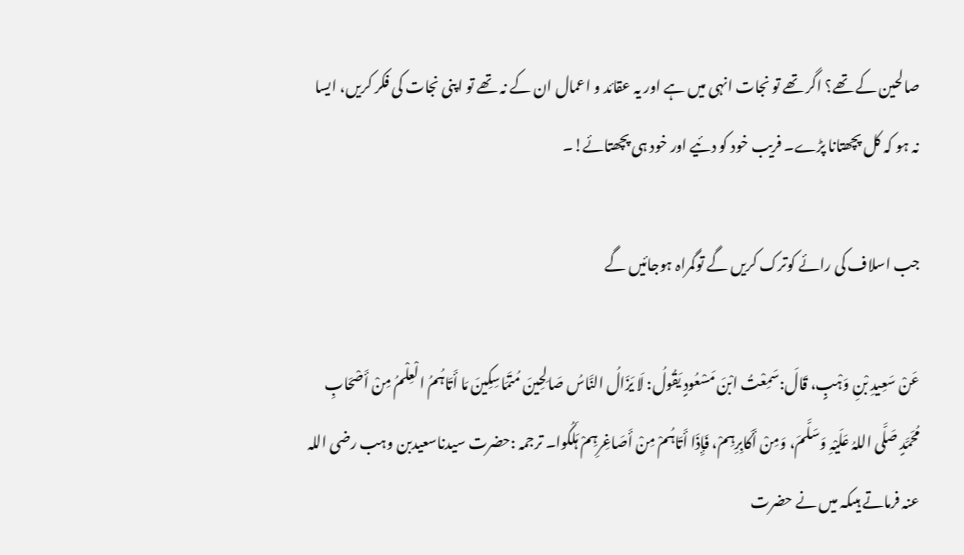صالحین کے تھے؟ اگر تھے تو نجات انہی میں ہے اور یہ عقائد و اعمال ان کے نہ تھے تو اپنی نجات کی فکر کریں، ایسا نہ ہو کہ کل پچھتانا پڑے۔ فریب خود کو دئیے اور خود ہی پچھتائے!۔

جب اسلاف کی رائے کوترک کریں گے توگمراہ ہوجائیں گے

عَنْ سَعِیدِ بْنِ وَہْبٍ، قَالَ:سَمِعْتُ ابْنَ مَسْعُودٍ یَقُولُ: لَا یَزَالُ النَّاسُ صَالِحِینَ مُتَمَاسِکِینَ مَا أَتَاہُمُ الْعِلْمُ مِنْ أَصْحَابِ مُحَمَّدٍ صَلَّی اللہُ عَلَیْہِ وَسَلَّمَ، وَمِنْ أَکَابِرِہِمْ، فَإِذَا أَتَاہُمْ مِنْ أَصَاغِرِہِمْ ہَلَکُوا۔ ترجمہ :حضرت سیدناسعیدبن وہب رضی اللہ عنہ فرماتے ہیںکہ میں نے حضرت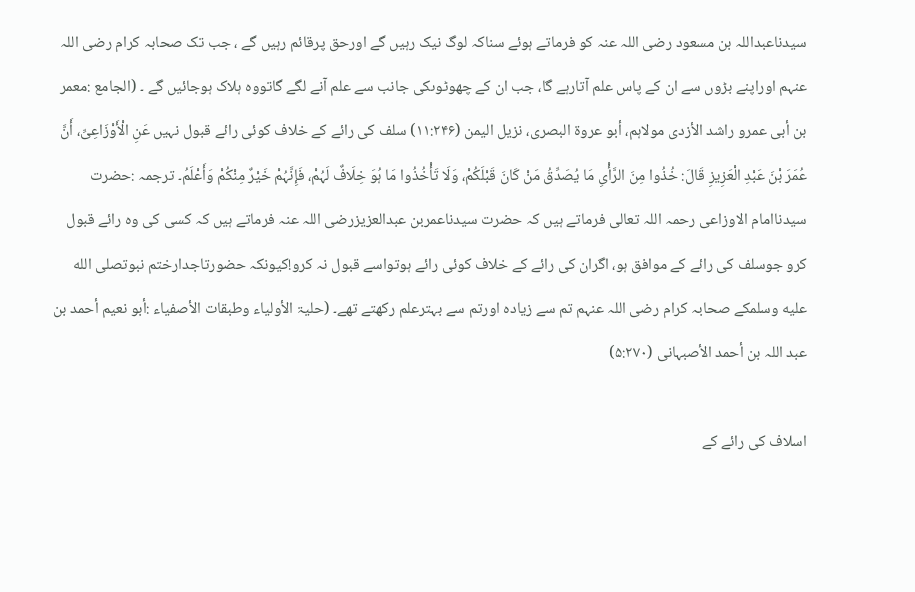سیدناعبداللہ بن مسعود رضی اللہ عنہ کو فرماتے ہوئے سناکہ لوگ نیک رہیں گے اورحق پرقائم رہیں گے ، جب تک صحابہ کرام رضی اللہ عنہم اوراپنے بڑوں سے ان کے پاس علم آتارہے گا، جب ان کے چھوٹوںکی جانب سے علم آنے لگے گاتووہ ہلاک ہوجائیں گے ۔ (الجامع :معمر بن أبی عمرو راشد الأزدی مولاہم، أبو عروۃ البصری، نزیل الیمن (۱۱:۲۴۶) سلف کی رائے کے خلاف کوئی رائے قبول نہیں عَنِ الْأَوْزَاعِیِّ، أَنَّ عُمَرَ بْنَ عَبْدِ الْعَزِیزِ قَالَ: خُذُوا مِنَ الرَّأْیِ مَا یُصَدِّقُ مَنْ کَانَ قَبْلَکُمْ، وَلَا تَأْخُذُوا مَا ہُوَ خِلَافٌ لَہُمْ، فَإِنَّہُمْ خَیْرٌ مِنْکُمْ وَأَعْلَمُ۔ ترجمہ :حضرت سیدناامام الاوزاعی رحمہ اللہ تعالی فرماتے ہیں کہ حضرت سیدناعمربن عبدالعزیزرضی اللہ عنہ فرماتے ہیں کہ کسی کی وہ رائے قبول کرو جوسلف کی رائے کے موافق ہو، اگران کی رائے کے خلاف کوئی رائے ہوتواسے قبول نہ کرو!کیونکہ حضورتاجدارختم نبوتصلى الله عليه وسلمکے صحابہ کرام رضی اللہ عنہم تم سے زیادہ اورتم سے بہترعلم رکھتے تھے۔ (حلیۃ الأولیاء وطبقات الأصفیاء :أبو نعیم أحمد بن عبد اللہ بن أحمد الأصبہانی (۵:۲۷۰)

اسلاف کی رائے کے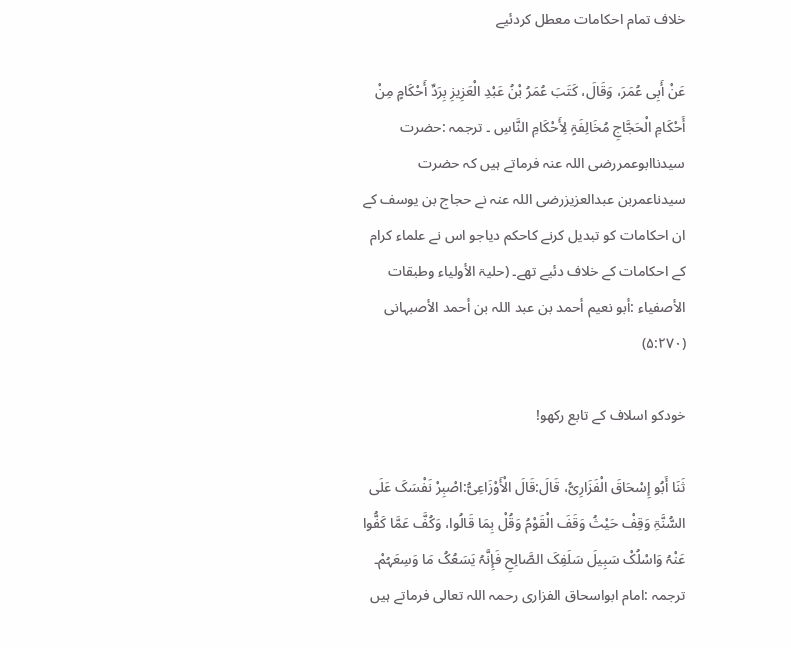خلاف تمام احکامات معطل کردئیے

عَنْ أَبِی عُمَرَ، وَقَالَ، کَتَبَ عُمَرُ بْنُ عَبْدِ الْعَزِیزِ بِرَدِّ أَحْکَامٍ مِنْ أَحْکَامِ الْحَجَّاجِ مُخَالِفَۃٍ لِأَحْکَامِ النَّاسِ ۔ ترجمہ :حضرت سیدناابوعمررضی اللہ عنہ فرماتے ہیں کہ حضرت سیدناعمربن عبدالعزیزرضی اللہ عنہ نے حجاج بن یوسف کے ان احکامات کو تبدیل کرنے کاحکم دیاجو اس نے علماء کرام کے احکامات کے خلاف دئیے تھے۔ (حلیۃ الأولیاء وطبقات الأصفیاء :أبو نعیم أحمد بن عبد اللہ بن أحمد الأصبہانی (۵:۲۷۰)

خودکو اسلاف کے تابع رکھو!

ثَنَا أَبُو إِسْحَاقَ الْفَزَارِیُّ، قَالَ:قَالَ الْأَوْزَاعِیُّ:اصْبِرْ نَفْسَکَ عَلَی السُّنَّۃِ وَقِفْ حَیْثُ وَقَفَ الْقَوْمُ وَقُلْ بِمَا قَالُوا، وَکُفَّ عَمَّا کَفُّوا عَنْہُ وَاسْلُکْ سَبِیلَ سَلَفِکَ الصَّالِحِ فَإِنَّہُ یَسَعُکُ مَا وَسِعَہُمْ۔ ترجمہ :امام ابواسحاق الفزاری رحمہ اللہ تعالی فرماتے ہیں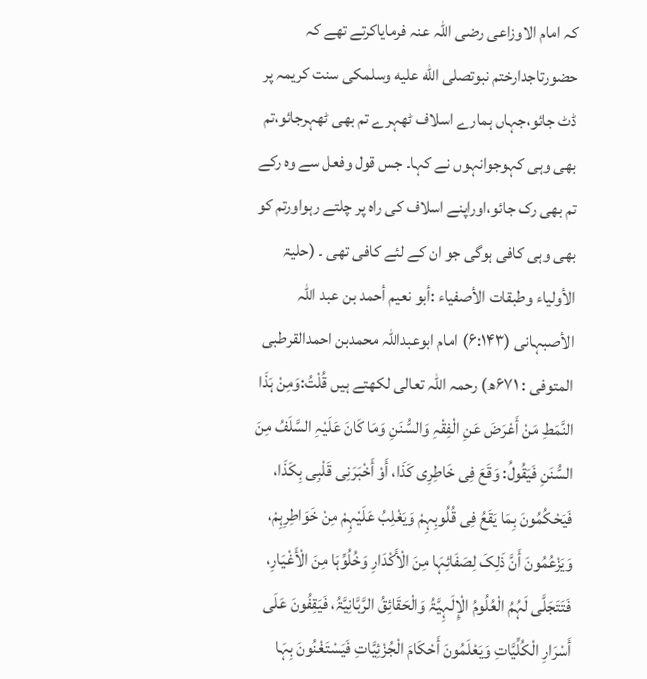کہ امام الاوزاعی رضی اللہ عنہ فرمایاکرتے تھے کہ حضورتاجدارختم نبوتصلى الله عليه وسلمکی سنت کریمہ پر ڈٹ جائو،جہاں ہمارے اسلاف ٹھہرے تم بھی ٹھہرجائو،تم بھی وہی کہوجوانہوں نے کہا۔ جس قول وفعل سے وہ رکے تم بھی رک جائو،اوراپنے اسلاف کی راہ پر چلتے رہواورتم کو بھی وہی کافی ہوگی جو ان کے لئے کافی تھی ۔ (حلیۃ الأولیاء وطبقات الأصفیاء :أبو نعیم أحمد بن عبد اللہ الأصبہانی (۶:۱۴۳) امام ابوعبداللہ محمدبن احمدالقرطبی المتوفی : ۶۷۱ھ) رحمہ اللہ تعالی لکھتے ہیں قُلْتُ:وَمِنْ ہَذَا النَّمَطِ مَنْ أَعْرَضَ عَنِ الْفِقْہِ وَالسُّنَنِ وَمَا کَانَ عَلَیْہِ السَّلَفُ مِنَ السُّنَنِ فَیَقُولُ: وَقَعَ فِی خَاطِرِی کَذَا، أَوْ أَخْبَرَنِی قَلْبِی بِکَذَا، فَیَحْکُمُونَ بِمَا یَقَعُ فِی قُلُوبِہِمْ وَیَغْلِبُ عَلَیْہِمْ مِنْ خَوَاطِرِہِمْ، وَیَزْعُمُونَ أَنَّ ذَلِکَ لِصَفَائِہَا مِنَ الْأَکْدَارِ وَخُلُوِّہَا مِنَ الْأَغْیَارِ، فَتَتَجَلَّی لَہُمُ الْعُلُومُ الْإِلَہِیَّۃُ وَالْحَقَائِقُ الرَّبَّانِیَّۃُ، فَیَقِفُونَ عَلَی أَسْرَارِ الْکُلِّیَّاتِ وَیَعْلَمُونَ أَحْکَامَ الْجُزْئِیَّاتِ فَیَسْتَغْنُونَ بِہَا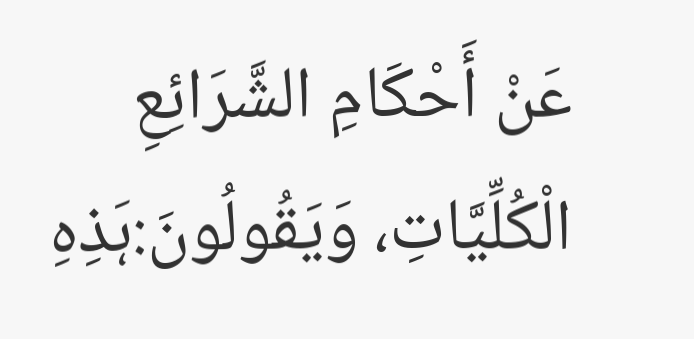عَنْ أَحْکَامِ الشَّرَائِعِ الْکُلِّیَّاتِ، وَیَقُولُونَ:ہَذِہِ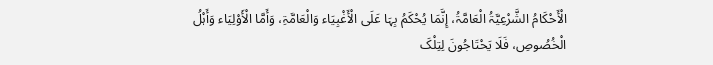الْأَحْکَامُ الشَّرْعِیَّۃُ الْعَامَّۃُ، إِنَّمَا یُحْکَمُ بِہَا عَلَی الْأَغْبِیَاء وَالْعَامَّۃِ، وَأَمَّا الْأَوْلِیَاء وَأَہْلُ الْخُصُوصِ، فَلَا یَحْتَاجُونَ لِتِلْکَ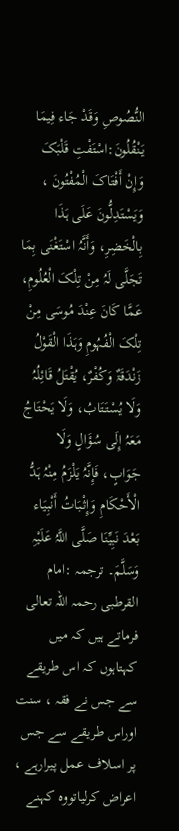النُّصُوصِ وَقَدْ جَاء فِیمَا یَنْقُلُونَ:اسْتَفْتِ قَلْبَکَ وَإِنْ أَفْتَاکَ الْمُفْتُونَ ، وَیَسْتَدِلُّونَ عَلَی ہَذَا بِالْخَضِرِ، وَأَنَّہُ اسْتَغْنَی بِمَا تَجَلَّی لَہُ مِنْ تِلْکَ الْعُلُومِ، عَمَّا کَانَ عِنْدَ مُوسَی مِنْ تِلْکَ الْفُہُومِ وَہَذَا الْقَوْلُ زَنْدَقَۃٌ وَکُفْرٌ، یُقْتَلُ قَائِلُہُ وَلَا یُسْتَتَابُ، وَلَا یَحْتَاجُ مَعَہُ إِلَی سُؤَالٍ وَلَا جَوَابٍ، فَإِنَّہُ یَلْزَمُ مِنْہُ ہَدُّ الْأَحْکَامِ وَإِثْبَاتُ أَنْبِیَاء بَعْدَ نَبِیِّنَا صَلَّی اللَّہُ عَلَیْہِ وَسَلَّمَ۔ ترجمہ :امام القرطبی رحمہ اللہ تعالی فرماتے ہیں کہ میں کہتاہوں کہ اس طریقے سے جس نے فقہ ، سنت اوراس طریقے سے جس پر اسلاف عمل پیرارہے ، اعراض کرلیاتووہ کہنے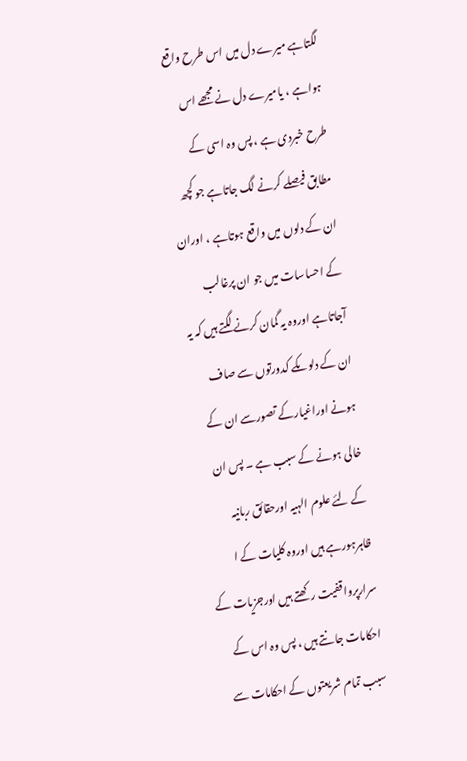لگتاہے میرے دل میں اس طرح واقع ہواہے ، یامیرے دل نے مجھے اس طرح خبردی ہے ، پس وہ اسی کے مطابق فیصلے کرنے لگ جاتاہے جو کچھ ان کے دلوں میں واقع ہوتاہے ، اوران کے احساسات میں جو ان پرغالب آجاتاہے اوروہ یہ گمان کرنے لگتے ہیں کہ یہ ان کے دلوںکے کدورتوں سے صاف ہونے اوراغیارکے تصورسے ان کے خالی ہونے کے سبب ہے ۔ پس ان کے لئے علوم الہیہ اورحقائق ربانیہ ظاہرہورہے ہیں اوروہ کلیات کے ا سرارپرواقفیت رکھتے ہیں اورجزیات کے احکامات جانتے ہیں ، پس وہ اس کے سبب تمام شریعتوں کے احکامات سے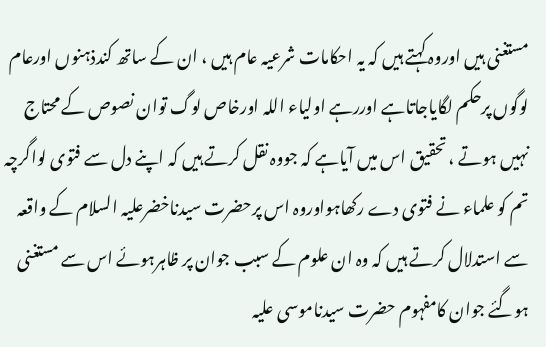مستغنی ہیں اوروہ کہتے ہیں کہ یہ احکامات شرعیہ عام ہیں ، ان کے ساتھ کندذہنوں اورعام لوگوں پرحکم لگایاجاتاہے اوررہے اولیاء اللہ اورخاص لوگ توان نصوص کے محتاج نہیں ہوتے ، تحقیق اس میں آیاہے کہ جووہ نقل کرتے ہیں کہ اپنے دل سے فتوی لواگرچہ تم کو علماء نے فتوی دے رکھاہواوروہ اس پرحضرت سیدناخضرعلیہ السلام کے واقعہ سے استدلال کرتے ہیں کہ وہ ان علوم کے سبب جوان پر ظاہرہوئے اس سے مستغنی ہوگئے جوان کامفہوم حضرت سیدناموسی علیہ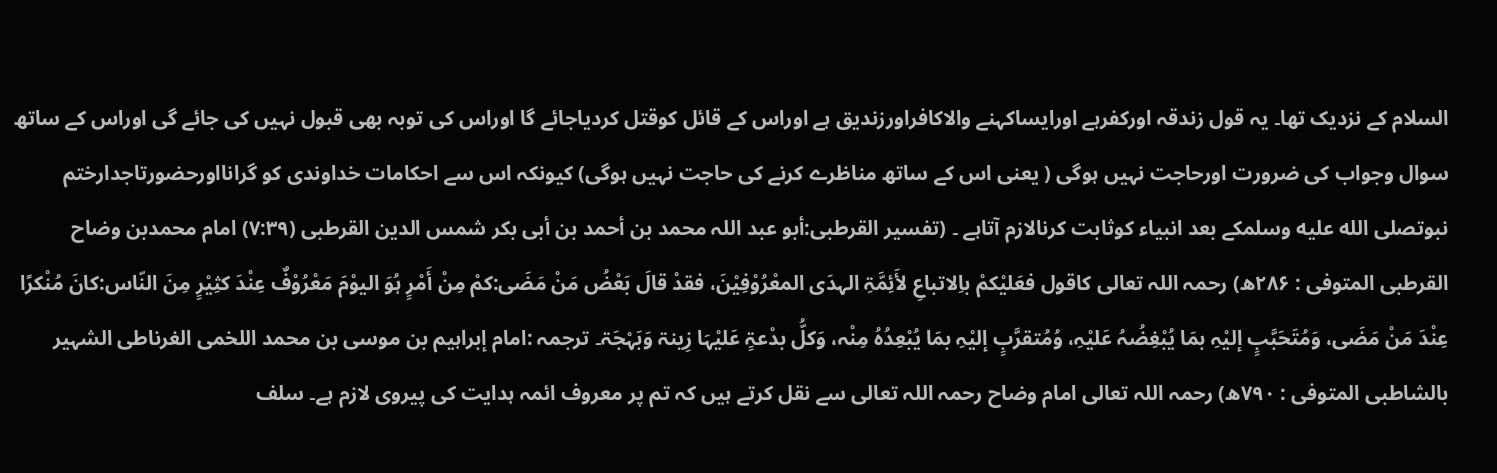السلام کے نزدیک تھا۔ یہ قول زندقہ اورکفرہے اورایساکہنے والاکافراورزندیق ہے اوراس کے قائل کوقتل کردیاجائے گا اوراس کی توبہ بھی قبول نہیں کی جائے گی اوراس کے ساتھ سوال وجواب کی ضرورت اورحاجت نہیں ہوگی ( یعنی اس کے ساتھ مناظرے کرنے کی حاجت نہیں ہوگی) کیونکہ اس سے احکامات خداوندی کو گرانااورحضورتاجدارختم نبوتصلى الله عليه وسلمکے بعد انبیاء کوثابت کرنالازم آتاہے ۔ (تفسیر القرطبی:أبو عبد اللہ محمد بن أحمد بن أبی بکر شمس الدین القرطبی (۷:۳۹) امام محمدبن وضاح القرطبی المتوفی : ۲۸۶ھ) رحمہ اللہ تعالی کاقول فعَلیْکمْ باِلاتباعِ لأَئِمَّۃِ الہدَی المعْرُوْفِیْنَ، فقدْ قالَ بَعْضُ مَنْ مَضَی:کمْ مِنْ أَمْرٍ ہُوَ الیوْمَ مَعْرُوْفٌ عِنْدَ کثِیْرٍ مِنَ النّاس:کانَ مُنْکرًا عِنْدَ مَنْ مَضَی، وَمُتَحَبَّبٍ إلیْہِ بمَا یُبْغِضُہُ عَلیْہِ، وُمُتقرَّبٍ إلیْہِ بمَا یُبْعِدُہُ مِنْہ، وَکلُّ بدْعۃٍ عَلیْہَا زِینۃ وَبَہْجَۃ۔ ترجمہ :امام إبراہیم بن موسی بن محمد اللخمی الغرناطی الشہیر بالشاطبی المتوفی : ۷۹۰ھ) رحمہ اللہ تعالی امام وضاح رحمہ اللہ تعالی سے نقل کرتے ہیں کہ تم پر معروف ائمہ ہدایت کی پیروی لازم ہے۔ سلف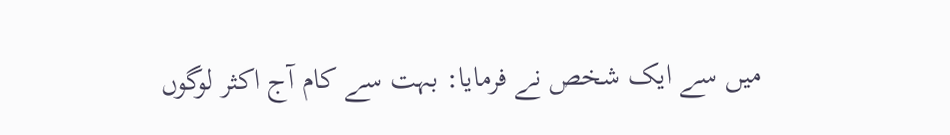میں سے ایک شخص نے فرمایا: بہت سے کام آج اکثر لوگوں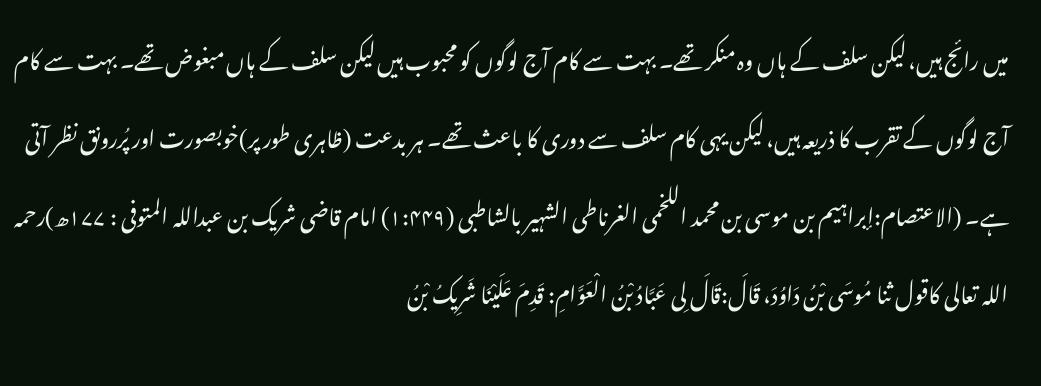میں رائج ہیں، لیکن سلف کے ہاں وہ منکر تھے۔ بہت سے کام آج لوگوں کو محبوب ہیں لیکن سلف کے ہاں مبغوض تھے۔ بہت سے کام آج لوگوں کے تقرب کا ذریعہ ہیں، لیکن یہی کام سلف سے دوری کا باعث تھے۔ ہر بدعت (ظاہری طور پر)خوبصورت اور پُررونق نظر آتی ہے۔ (الاعتصام:إبراہیم بن موسی بن محمد اللخمی الغرناطی الشہیر بالشاطبی (۱:۴۴۹) امام قاضی شریک بن عبداللہ المتوفی : ۱۷۷ھ)رحمہ اللہ تعالی کاقول ثنا مُوسَی بْنُ دَاوُدَ، قَالَ:قَالَ لِی عَبَّادُ بْنُ الْعَوَّامِ: قَدِمَ عَلَیْنَا شَرِیکُ بْنُ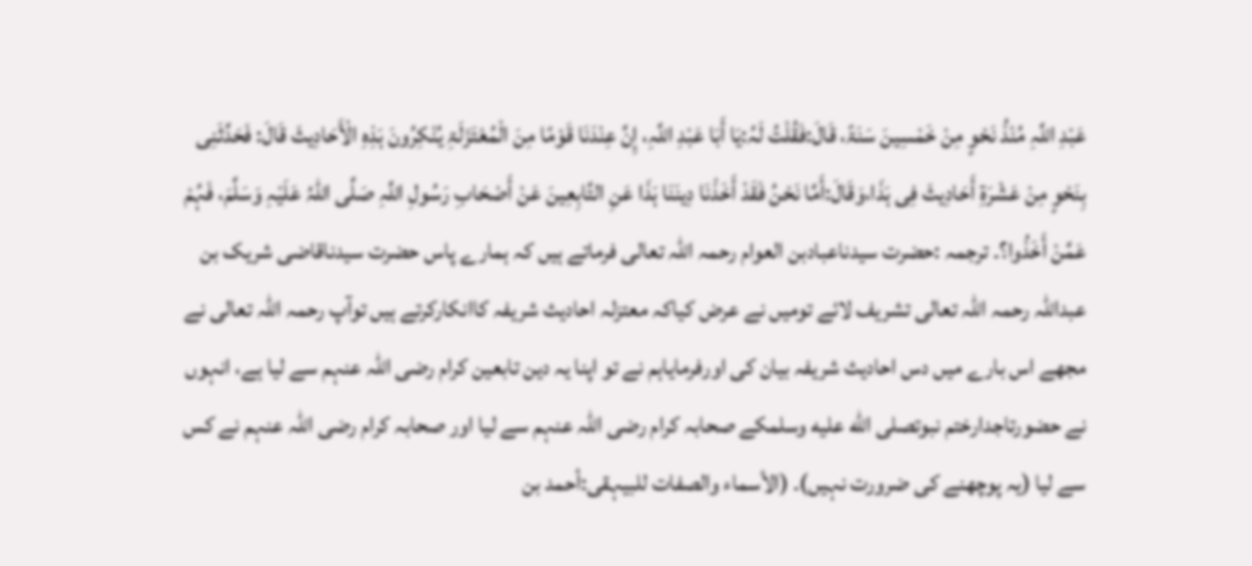عَبْدِ اللَّہِ مُنْذُ نَحْوٍ مِنْ خَمْسِینَ سَنَۃً، قَالَ:فَقُلْتُ لَہُ:یَا أَبَا عَبْدِ اللَّہِ، إِنَّ عِنْدَنَا قَوْمًا مِنَ الْمُعْتَزَلَۃِ یُنْکِرُونَ ہَذِہِ الْأَحَادِیثَ قَالَ: فَحَدَّثَنِی بِنَحْوٍ مِنْ عَشْرَۃِ أَحَادِیثَ فِی ہَذَا،وَقَالَ:أَمَّا نَحْنُ فَقَدْ أَخَذْنَا دِینَنَا ہَذَا عَنِ التَّابِعِینَ عَنْ أَصْحَابِ رَسُولِ اللَّہِ صَلَّی اللہُ عَلَیْہِ وَسَلَّمَ، فَہُمْ عَمَّنْ أَخَذُوا؟۔ ترجمہ :حضرت سیدناعبادبن العوام رحمہ اللہ تعالی فرماتے ہیں کہ ہمارے پاس حضرت سیدناقاضی شریک بن عبداللہ رحمہ اللہ تعالی تشریف لائے تومیں نے عرض کیاکہ معتزلہ احادیث شریفہ کاانکارکرتے ہیں توآپ رحمہ اللہ تعالی نے مجھے اس بارے میں دس احادیث شریفہ بیان کی اورفرمایاہم نے تو اپنا یہ دین تابعین کرام رضی اللہ عنہم سے لیا ہے، انہوں نے حضورتاجدارختم نبوتصلى الله عليه وسلمکے صحابہ کرام رضی اللہ عنہم سے لیا اور صحابہ کرام رضی اللہ عنہم نے کس سے لیا (یہ پوچھنے کی ضرورت نہیں)۔ (الأسماء والصفات للبیہقی:أحمد بن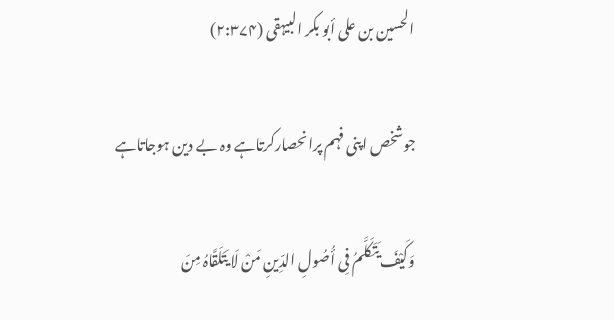الحسین بن علی أبو بکر البیہقی (۲:۳۷۴)

جوشخص اپنی فہم پرانحصارکرتاہے وہ بے دین ہوجاتاہے

وَکَیْفَ یَتَکَلَّمُ فِی أُصُولِ الدِّینِ مَنْ لَا یَتَلَقَّاہُ مِنَ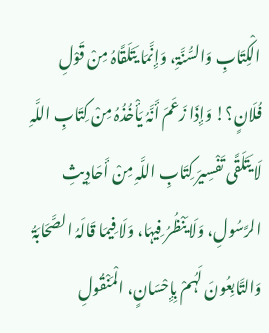الْکِتَابِ وَالسُّنَّۃِ، وَإِنَّمَا یَتَلَقَّاہُ مِنْ قَوْلِ فُلَانٍ؟! وَإِذَا زَعَمَ أَنَّہُ یَأْخُذُہُ مِنْ کِتَابِ اللَّہِ لَا یَتَلَقَّی تَفْسِیرَ کِتَابِ اللَّہِ مِنْ أَحَادِیثِ الرَّسُولِ، وَلَا یَنْظُرُ فِیہَا، وَلَا فِیمَا قَالَہُ الصَّحَابَۃُ وَالتَّابِعُونَ لَہُمْ بِإِحْسَانٍ، الْمَنْقُولِ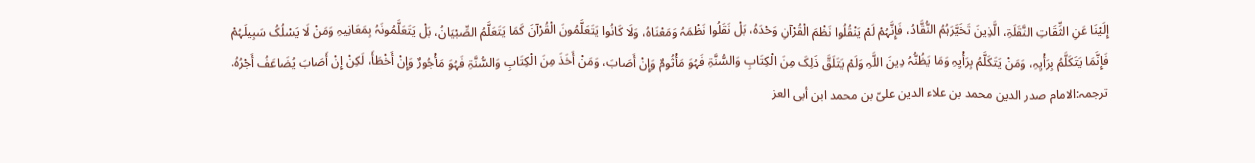إِلَیْنَا عَنِ الثِّقَاتِ النَّقَلَۃِ، الَّذِینَ تَخَیَّرَہُمُ النُّقَّادُ، فَإِنَّہُمْ لَمْ یَنْقُلُوا نَظْمَ الْقُرْآنِ وَحْدَہُ، بَلْ نَقَلُوا نَظْمَہُ وَمَعْنَاہُ، وَلَا کَانُوا یَتَعَلَّمُونَ الْقُرْآنَ کَمَا یَتَعَلَّمُ الصِّبْیَانُ، بَلْ یَتَعَلَّمُونَہُ بِمَعَانِیہِ وَمَنْ لَا یَسْلُکُ سَبِیلَہُمْ فَإِنَّمَا یَتَکَلَّمُ بِرَأْیِہِ، وَمَنْ یَتَکَلَّمُ بِرَأْیِہِ وَمَا یَظُنُّہُ دِینَ اللَّہِ وَلَمْ یَتَلَقَّ ذَلِکَ مِنَ الْکِتَابِ وَالسُّنَّۃِ فَہُوَ مَأْثُومٌ وَإِنْ أَصَابَ، وَمَنْ أَخَذَ مِنَ الْکِتَابِ وَالسُّنَّۃِ فَہُوَ مَأْجُورٌ وَإِنْ أَخْطَأَ، لَکِنْ إِنْ أَصَابَ یُضَاعَفُ أَجْرُہُ. ترجمہ:الامام صدر الدین محمد بن علاء الدین علیّ بن محمد ابن أبی العز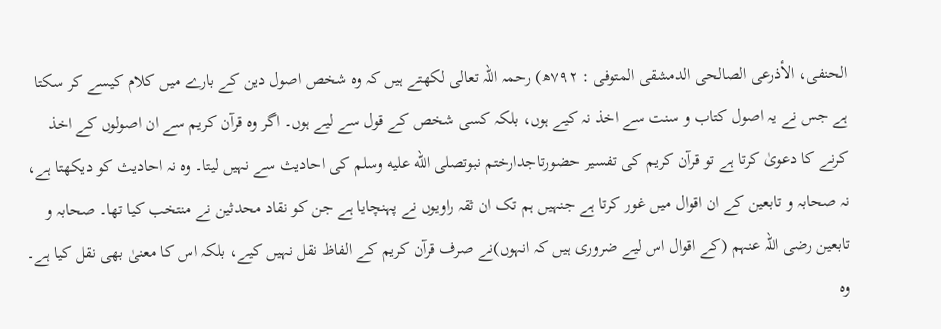الحنفی، الأذرعی الصالحی الدمشقی المتوفی : ۷۹۲ھ) رحمہ اللہ تعالی لکھتے ہیں کہ وہ شخص اصول دین کے بارے میں کلام کیسے کر سکتا ہے جس نے یہ اصول کتاب و سنت سے اخذ نہ کیے ہوں، بلکہ کسی شخص کے قول سے لیے ہوں۔ اگر وہ قرآن کریم سے ان اصولوں کے اخذ کرنے کا دعویٰ کرتا ہے تو قرآن کریم کی تفسیر حضورتاجدارختم نبوتصلى الله عليه وسلم کی احادیث سے نہیں لیتا۔ وہ نہ احادیث کو دیکھتا ہے، نہ صحابہ و تابعین کے ان اقوال میں غور کرتا ہے جنہیں ہم تک ان ثقہ راویوں نے پہنچایا ہے جن کو نقاد محدثین نے منتخب کیا تھا۔ صحابہ و تابعین رضی اللہ عنہم (کے اقوال اس لیے ضروری ہیں کہ انہوں)نے صرف قرآن کریم کے الفاظ نقل نہیں کیے، بلکہ اس کا معنیٰ بھی نقل کیا ہے۔ وہ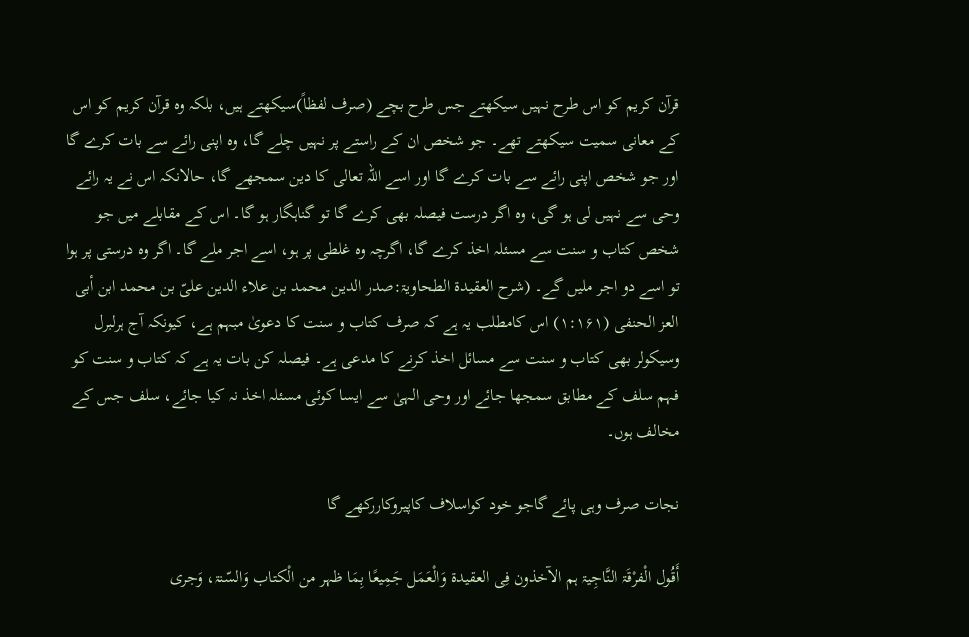قرآن کریم کو اس طرح نہیں سیکھتے جس طرح بچے (صرف لفظاً)سیکھتے ہیں، بلکہ وہ قرآن کریم کو اس کے معانی سمیت سیکھتے تھے۔ جو شخص ان کے راستے پر نہیں چلے گا، وہ اپنی رائے سے بات کرے گا اور جو شخص اپنی رائے سے بات کرے گا اور اسے اللہ تعالی کا دین سمجھے گا، حالانکہ اس نے یہ رائے وحی سے نہیں لی ہو گی، وہ اگر درست فیصلہ بھی کرے گا تو گناہگار ہو گا۔ اس کے مقابلے میں جو شخص کتاب و سنت سے مسئلہ اخذ کرے گا، اگرچہ وہ غلطی پر ہو، اسے اجر ملے گا۔ اگر وہ درستی پر ہوا تو اسے دو اجر ملیں گے۔ (شرح العقیدۃ الطحاویۃ:صدر الدین محمد بن علاء الدین علیّ بن محمد ابن أبی العز الحنفی (۱:۱۶۱) اس کامطلب یہ ہے کہ صرف کتاب و سنت کا دعویٰ مبہم ہے، کیونکہ آج ہرلبرل وسیکولر بھی کتاب و سنت سے مسائل اخذ کرنے کا مدعی ہے۔ فیصلہ کن بات یہ ہے کہ کتاب و سنت کو فہم سلف کے مطابق سمجھا جائے اور وحی الہیٰ سے ایسا کوئی مسئلہ اخذ نہ کیا جائے، سلف جس کے مخالف ہوں۔

نجات صرف وہی پائے گاجو خود کواسلاف کاپیروکاررکھے گا

أَقُول الْفرْقَۃ النَّاجِیۃ ہم الآخذون فِی العقیدۃ وَالْعَمَل جَمِیعًا بِمَا ظہر من الْکتاب وَالسّنۃ، وَجری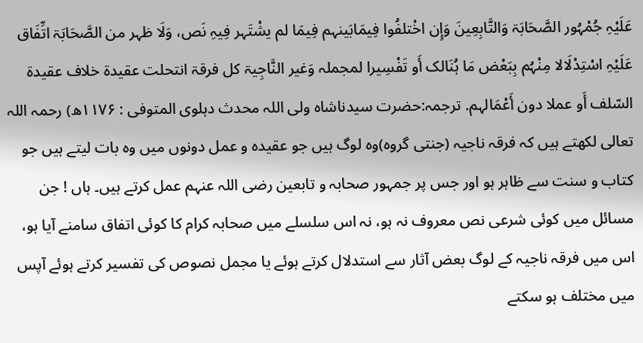عَلَیْہِ جُمْہُور الصَّحَابَۃ وَالتَّابِعِینَ وَإِن اخْتلفُوا فِیمَابَینہم فِیمَا لم یشْتَہر فِیہِ نَص، وَلَا ظہر من الصَّحَابَۃ اتِّفَاق عَلَیْہِ اسْتِدْلَالا مِنْہُم بِبَعْض مَا ہُنَالک أَو تَفْسِیرا لمجملہ وَغیر النَّاجِیۃ کل فرقۃ انتحلت عقیدۃ خلاف عقیدۃ السّلف أَو عملا دون أَعْمَالہم. ترجمہ:حضرت سیدناشاہ ولی اللہ محدث دہلوی المتوفی : ۱۱۷۶ھ) رحمہ اللہ تعالی لکھتے ہیں کہ فرقہ ناجیہ (جنتی گروہ)وہ لوگ ہیں جو عقیدہ و عمل دونوں میں وہ بات لیتے ہیں جو کتاب و سنت سے ظاہر ہو اور جس پر جمہور صحابہ و تابعین رضی اللہ عنہم عمل کرتے ہیں۔ ہاں ! جن مسائل میں کوئی شرعی نص معروف نہ ہو، نہ اس سلسلے میں صحابہ کرام کا کوئی اتفاق سامنے آیا ہو، اس میں فرقہ ناجیہ کے لوگ بعض آثار سے استدلال کرتے ہوئے یا مجمل نصوص کی تفسیر کرتے ہوئے آپس میں مختلف ہو سکتے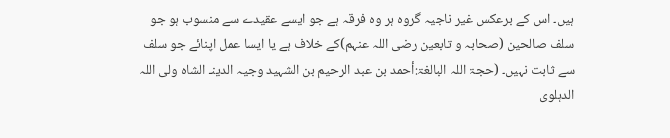ہیں۔ اس کے برعکس غیر ناجیہ گروہ ہر وہ فرقہ ہے جو ایسے عقیدے سے منسوب ہو جو سلف صالحین (صحابہ و تابعین رضی اللہ عنہم)کے خلاف ہے یا ایسا عمل اپنائے جو سلف سے ثابت نہیں۔ (حجۃ اللہ البالغۃ:أحمد بن عبد الرحیم بن الشہید وجیہ الدینـ الشاہ ولی اللہ الدہلوی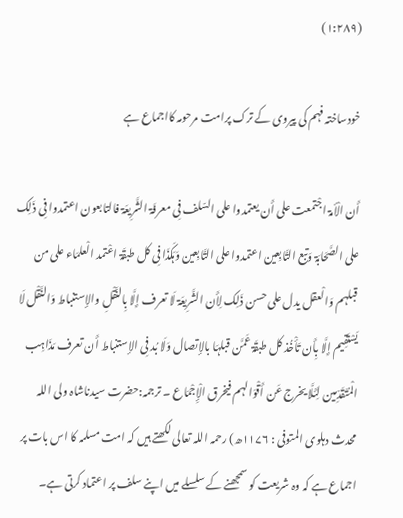(۱:۲۸۹)

خودساختہ فہم کی پیروی کے ترک پرامت مرحومہ کااجماع ہے

أَن الْأمۃ اجْتمعت علی أَن یعتمدوا علی السّلف فِی معرفَۃ الشَّرِیعَۃ فالتابعون اعتمدوا فِی ذَلِک علی الصَّحَابَۃ وَتبع التَّابِعین اعتمدوا علی التَّابِعین وَہَکَذَا فِی کل طبقَۃ اعْتمد الْعلمَاء علی من قبلہم وَالْعقل یدل علی حسن ذَلِک لِأَن الشَّرِیعَۃ لَا تعرف إِلَّا بِالنَّقْلِ والإستنباط وَالنَّقْل لَا یَسْتَقِیم إِلَّا بِأَن تَأْخُذ کل طبقَۃ عَمَّن قبلہَا بالإتصال وَلَا بُد فِی الإستنباط أَن تعرف مَذَاہِب الْمُتَقَدِّمین لِئَلَّا یخرج عَن أَقْوَالہم فیخرق الْإِجْمَاع ۔ ترجمہ:حضرت سیدناشاہ ولی اللہ محدث دہلوی المتوفی : ۱۱۷۶ھ) رحمہ اللہ تعالی لکھتے ہیں کہ امت مسلمہ کا اس بات پر اجماع ہے کہ وہ شریعت کو سمجھنے کے سلسلے میں اپنے سلف پر اعتماد کرتی ہے۔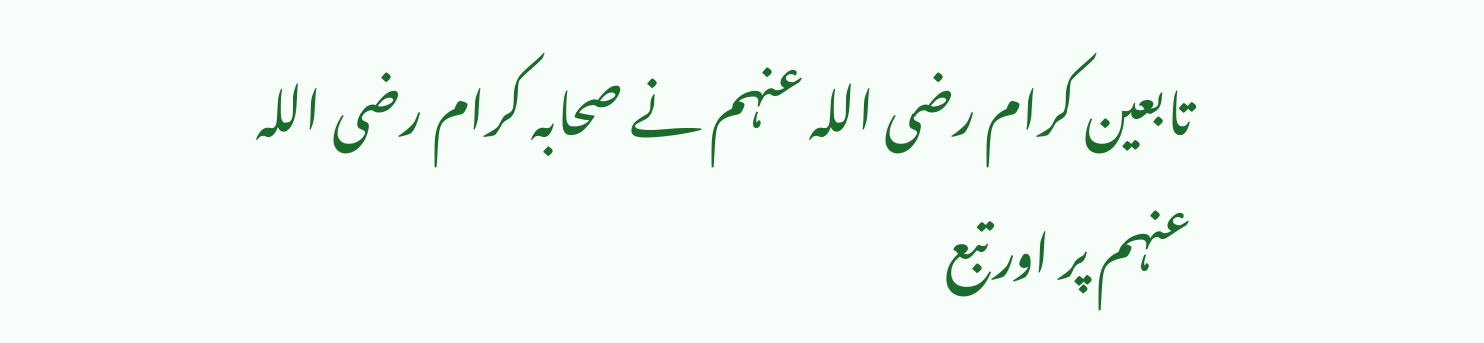تابعین کرام رضی اللہ عنہم نے صحابہ کرام رضی اللہ عنہم پر اور تبع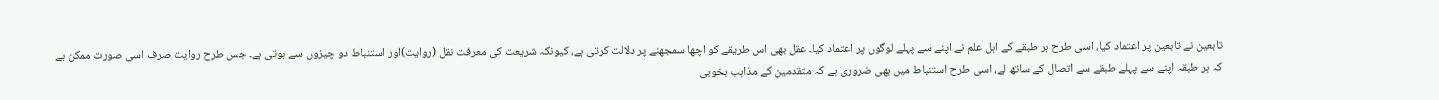تابعین نے تابعین پر اعتماد کیا، اسی طرح ہر طبقے کے اہل علم نے اپنے سے پہلے لوگوں پر اعتماد کیا۔ عقل بھی اس طریقے کو اچھا سمجھنے پر دلالت کرتی ہے، کیونکہ شریعت کی معرفت نقل (روایت)اور استنباط دو چیزوں سے ہوتی ہے۔ جس طرح روایت صرف اسی صورت ممکن ہے کہ ہر طبقہ اپنے سے پہلے طبقے سے اتصال کے ساتھ لے، اسی طرح استنباط میں بھی ضروری ہے کہ متقدمین کے مذاہب بخوبی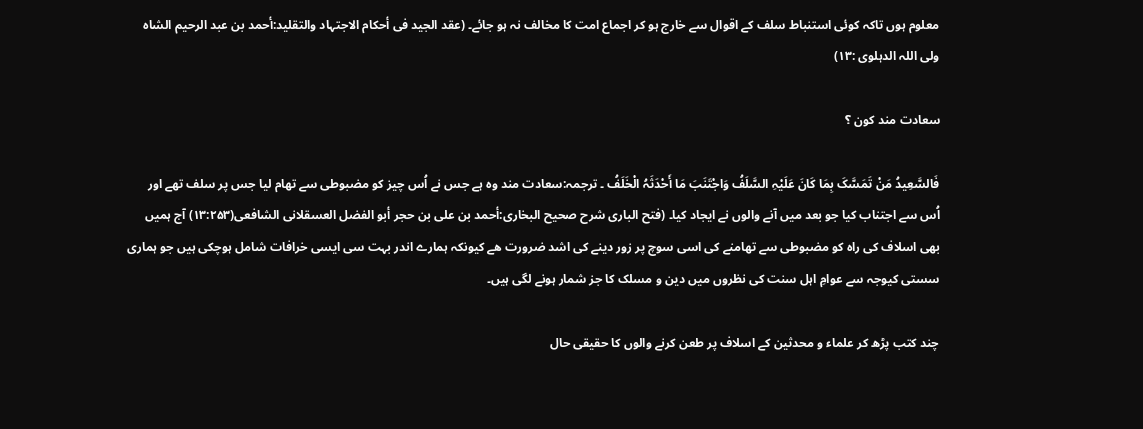معلوم ہوں تاکہ کوئی استنباط سلف کے اقوال سے خارج ہو کر اجماع امت کا مخالف نہ ہو جائے۔ (عقد الجید فی أحکام الاجتہاد والتقلید:أحمد بن عبد الرحیم الشاہ ولی اللہ الدہلوی :۱۳)

سعادت مند کون ؟

فَالسَّعِیدُ مَنْ تَمَسَّکَ بِمَا کَانَ عَلَیْہِ السَّلَفُ وَاجْتَنَبَ مَا أَحْدَثَہُ الْخَلَفُ ۔ ترجمہ:سعادت مند وہ ہے جس نے اُس چیز کو مضبوطی سے تھام لیا جس پر سلف تھے اور اُس سے اجتناب کیا جو بعد میں آنے والوں نے ایجاد کیا۔ (فتح الباری شرح صحیح البخاری:أحمد بن علی بن حجر أبو الفضل العسقلانی الشافعی(۱۳:۲۵۳) آج ہمیں بھی اسلاف کی راہ کو مضبوطی سے تھامنے کی اسی سوچ پر زور دینے کی اشد ضرورت ھے کیونکہ ہمارے اندر بہت سی ایسی خرافات شامل ہوچکی ہیں جو ہماری سستی کیوجہ سے عوامِ اہل سنت کی نظروں میں دین و مسلک کا جز شمار ہونے لگی ہیں۔

چند کتب پڑھ کر علماء و محدثین کے اسلاف پر طعن کرنے والوں کا حقیقی حال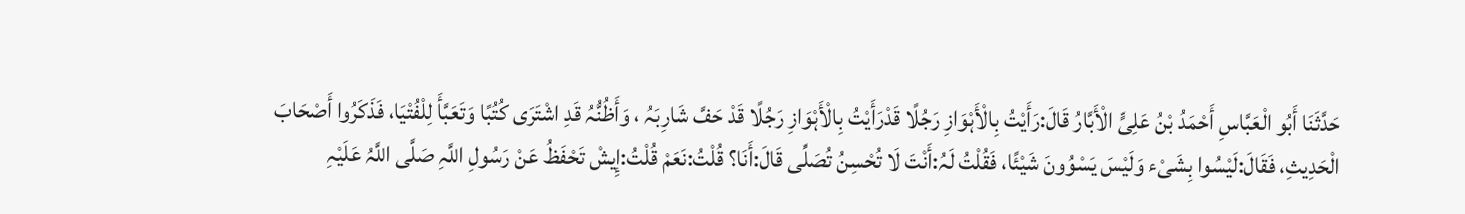حَدَّثَنَا أَبُو الْعَبَّاسِ أَحْمَدُ بْنُ عَلِیٍّ الْأَبَّارُ قَالَ:رَأَیْتُ بِالْأَہْوَازِ رَجُلًا قَدْرَأَیْتُ بِالْأَہْوَازِ رَجُلًا قَدْ حَفَّ شَارِبَہُ ، وَأَظُنُّہُ قَدِ اشْتَرَی کُتُبًا وَتَعَبَّأَ لِلْفُتْیَا، فَذَکَرُوا أَصْحَابَ الْحَدِیثِ، فَقَالَ:لَیْسُوا بِشَیْء وَلَیْسَ یَسْوُونَ شَیْئًا، فَقُلْتُ لَہُ:أَنْتَ لَا تُحْسِنُ تُصَلِّی قَالَ:أَنَا؟ قُلْتُ:نَعَمْ قُلْتُ:إِیشْ تَحْفَظُ عَنْ رَسُولِ اللَّہِ صَلَّی اللَّہُ عَلَیْہِ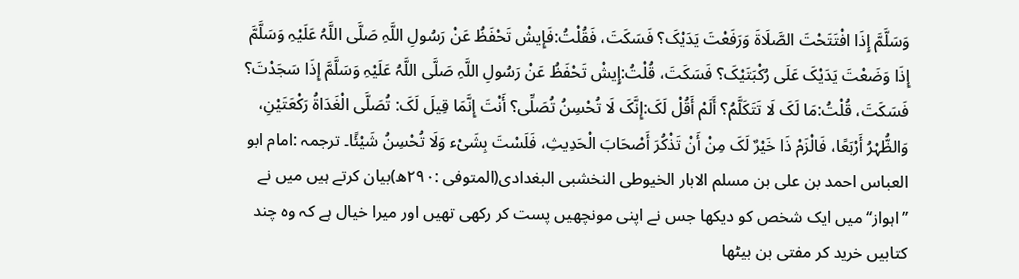وَسَلَّمَّ إِذَا افْتَتَحْتَ الصَّلَاۃَ وَرَفَعْتَ یَدَیْکَ؟ فَسَکَتَ، فَقُلْتُ:فَإِیشْ تَحْفَظُ عَنْ رَسُولِ اللَّہِ صَلَّی اللَّہُ عَلَیْہِ وَسَلَّمَّ إِذَا وَضَعْتَ یَدَیْکَ عَلَی رُکْبَتَیْکَ؟ فَسَکَتَ، قُلْتُ:إِیشْ تَحْفَظُ عَنْ رَسُولِ اللَّہِ صَلَّی اللَّہُ عَلَیْہِ وَسَلَّمَّ إِذَا سَجَدْتَ؟ فَسَکَتَ، قُلْتُ:مَا لَکَ لَا تَتَکَلَّمُ؟ أَلَمْ أَقُلْ لَکَ:إِنَّکَ لَا تُحْسِنُ تُصَلِّی؟ أَنْتَ إِنَّمَا قِیلَ لَکَ: تُصَلَّی الْغَدَاۃُ رَکْعَتَیْنِ، وَالظُّہْرُ أَرْبَعًا، فَالْزَمْ ذَا خَیْرٌ لَکَ مِنْ أَنْ تَذْکُرَ أَصْحَابَ الْحَدِیثِ، فَلَسْتَ بِشَیْء وَلَا تُحْسِنُ شَیْئًا۔ ترجمہ :امام ابو العباس احمد بن علی بن مسلم الابار الخیوطی النخشبی البغدادی(المتوفی :۲۹۰ھ)بیان کرتے ہیں میں نے ’’اہواز‘‘میں ایک شخص کو دیکھا جس نے اپنی مونچھیں پست کر رکھی تھیں اور میرا خیال ہے کہ وہ چند کتابیں خرید کر مفتی بن بیٹھا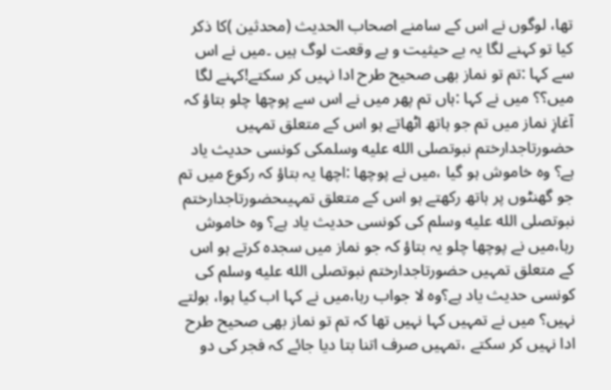تھا، لوگوں نے اس کے سامنے اصحاب الحدیث (محدثین )کا ذکر کیا تو کہنے لگا یہ بے حیثیت و بے وقعت لوگ ہیں ۔میں نے اس سے کہا :تم تو نماز بھی صحیح طرح ادا نہیں کر سکتے!کہنے لگا میں؟؟ میں نے کہا :ہاں تم پھر میں نے اس سے پوچھا چلو بتاؤ کہ آغازِ نماز میں تم جو ہاتھ اٹھاتے ہو اس کے متعلق تمہیں حضورتاجدارختم نبوتصلى الله عليه وسلمکی کونسی حدیث یاد ہے؟ وہ خاموش ہو گیا ،میں نے پوچھا :اچھا یہ بتاؤ کہ رکوع میں تم جو گھنٹوں پر ہاتھ رکھتے ہو اس کے متعلق تمہیںحضورتاجدارختم نبوتصلى الله عليه وسلم کی کونسی حدیث یاد ہے؟ وہ خاموش رہا،میں نے پوچھا چلو یہ بتاؤ کہ جو نماز میں سجدہ کرتے ہو اس کے متعلق تمہیں حضورتاجدارختم نبوتصلى الله عليه وسلم کی کونسی حدیث یاد ہے؟وہ لا جواب رہا،میں نے کہا اب کیا ہوا، بولتے نہیں؟ میں نے تمہیں کہا نہیں تھا کہ تم تو نماز بھی صحیح طرح ادا نہیں کر سکتے ،تمہیں صرف اتنا بتا دیا جائے کہ فجر کی دو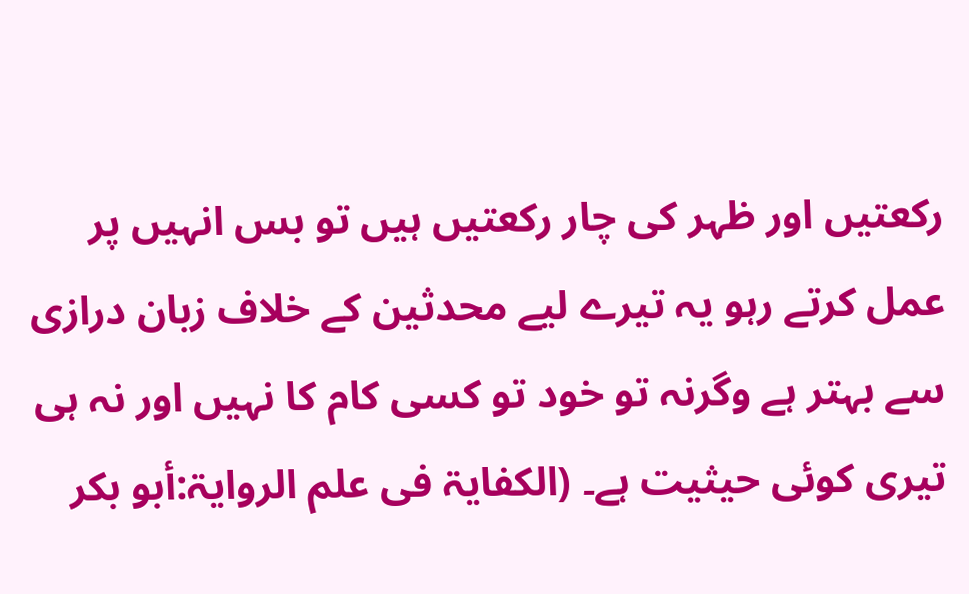رکعتیں اور ظہر کی چار رکعتیں ہیں تو بس انہیں پر عمل کرتے رہو یہ تیرے لیے محدثین کے خلاف زبان درازی سے بہتر ہے وگرنہ تو خود تو کسی کام کا نہیں اور نہ ہی تیری کوئی حیثیت ہے۔ (الکفایۃ فی علم الروایۃ:أبو بکر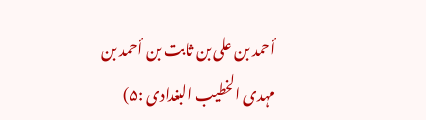أحمد بن علی بن ثابت بن أحمد بن مہدی الخطیب البغدادی :۵)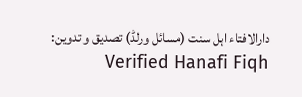دارالافتاء اہل سنت (مسائل ورلڈ) تصدیق و تدوین: Verified Hanafi Fiqh